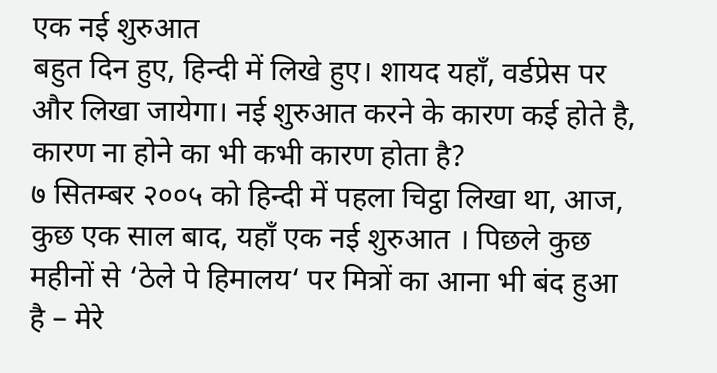एक नई शुरुआत
बहुत दिन हुए, हिन्दी में लिखे हुए। शायद यहाँ, वर्डप्रेस पर और लिखा जायेगा। नई शुरुआत करने के कारण कई होते है, कारण ना होने का भी कभी कारण होता है?
७ सितम्बर २००५ को हिन्दी में पहला चिट्ठा लिखा था, आज, कुछ एक साल बाद, यहाँ एक नई शुरुआत । पिछले कुछ महीनों से ‘ठेले पे हिमालय‘ पर मित्रों का आना भी बंद हुआ है – मेरे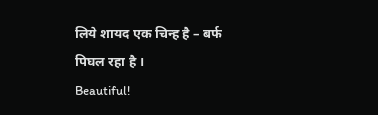लिये शायद एक चिन्ह है – बर्फ पिघल रहा है ।
Beautiful!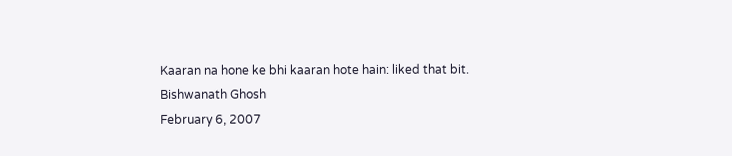Kaaran na hone ke bhi kaaran hote hain: liked that bit.
Bishwanath Ghosh
February 6, 2007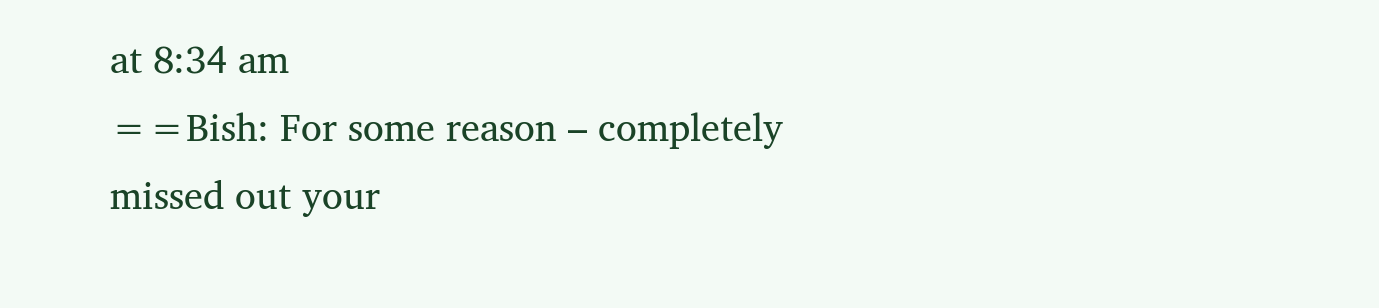at 8:34 am
==Bish: For some reason – completely missed out your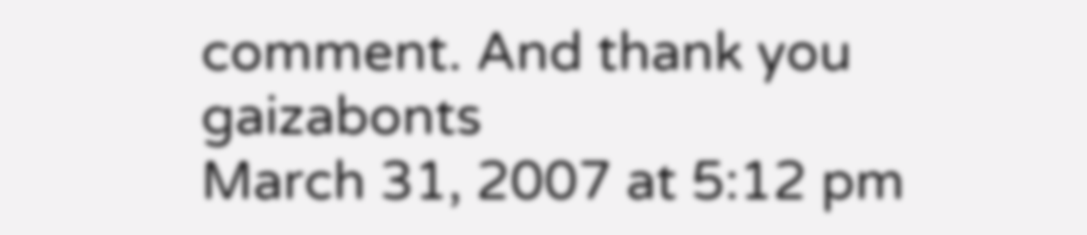comment. And thank you
gaizabonts
March 31, 2007 at 5:12 pm